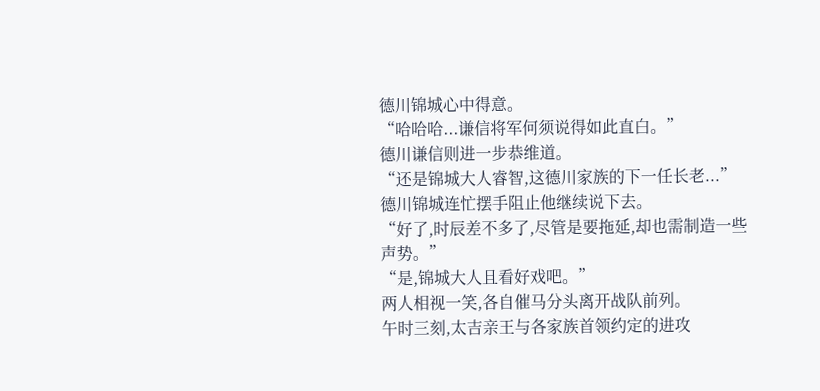德川锦城心中得意。
“哈哈哈...谦信将军何须说得如此直白。”
德川谦信则进一步恭维道。
“还是锦城大人睿智,这德川家族的下一任长老...”
德川锦城连忙摆手阻止他继续说下去。
“好了,时辰差不多了,尽管是要拖延,却也需制造一些声势。”
“是,锦城大人且看好戏吧。”
两人相视一笑,各自催马分头离开战队前列。
午时三刻,太吉亲王与各家族首领约定的进攻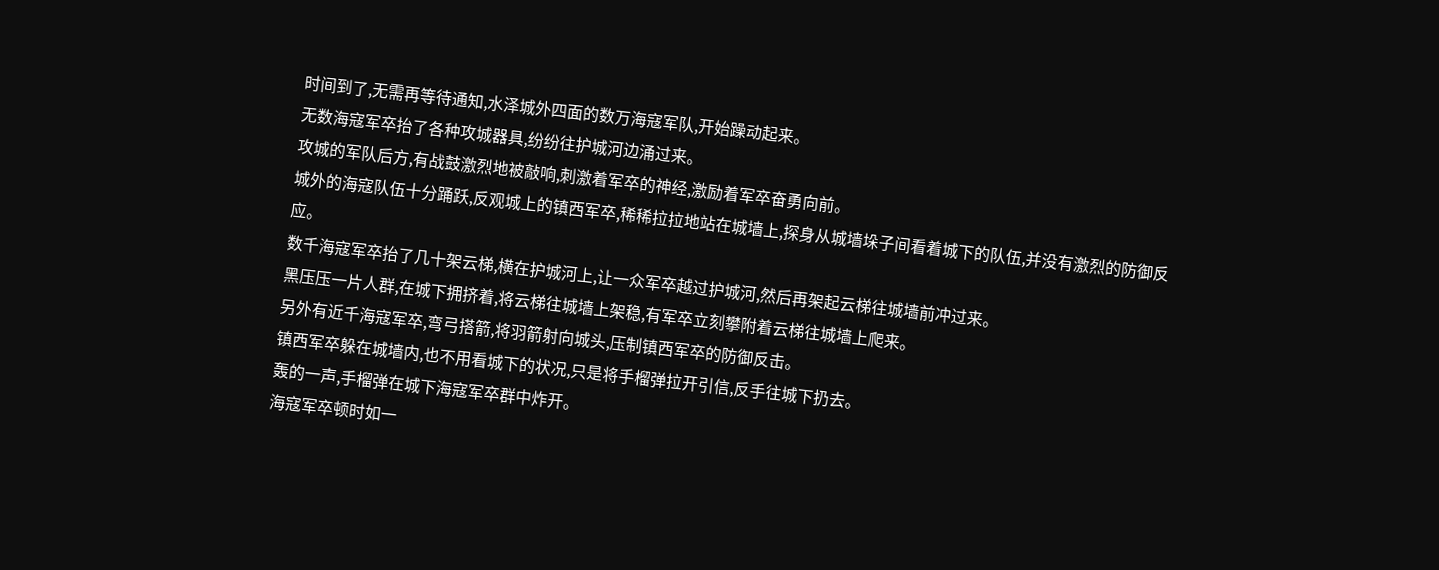时间到了,无需再等待通知,水泽城外四面的数万海寇军队,开始躁动起来。
无数海寇军卒抬了各种攻城器具,纷纷往护城河边涌过来。
攻城的军队后方,有战鼓激烈地被敲响,刺激着军卒的神经,激励着军卒奋勇向前。
城外的海寇队伍十分踊跃,反观城上的镇西军卒,稀稀拉拉地站在城墙上,探身从城墙垛子间看着城下的队伍,并没有激烈的防御反应。
数千海寇军卒抬了几十架云梯,横在护城河上,让一众军卒越过护城河,然后再架起云梯往城墙前冲过来。
黑压压一片人群,在城下拥挤着,将云梯往城墙上架稳,有军卒立刻攀附着云梯往城墙上爬来。
另外有近千海寇军卒,弯弓搭箭,将羽箭射向城头,压制镇西军卒的防御反击。
镇西军卒躲在城墙内,也不用看城下的状况,只是将手榴弹拉开引信,反手往城下扔去。
轰的一声,手榴弹在城下海寇军卒群中炸开。
海寇军卒顿时如一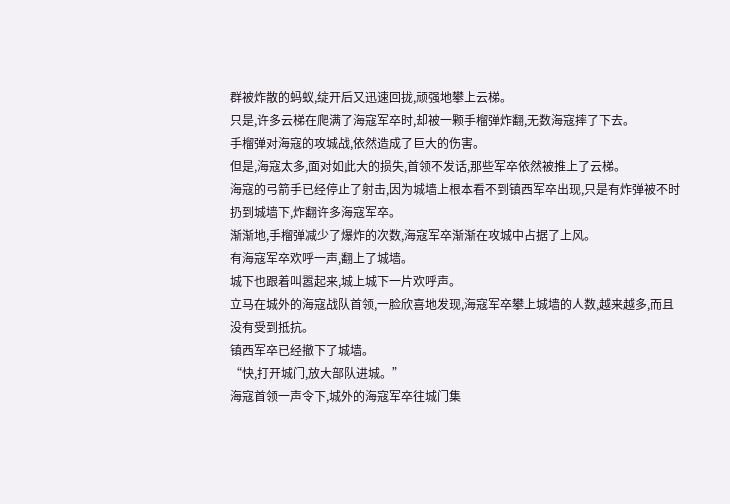群被炸散的蚂蚁,绽开后又迅速回拢,顽强地攀上云梯。
只是,许多云梯在爬满了海寇军卒时,却被一颗手榴弹炸翻,无数海寇摔了下去。
手榴弹对海寇的攻城战,依然造成了巨大的伤害。
但是,海寇太多,面对如此大的损失,首领不发话,那些军卒依然被推上了云梯。
海寇的弓箭手已经停止了射击,因为城墙上根本看不到镇西军卒出现,只是有炸弹被不时扔到城墙下,炸翻许多海寇军卒。
渐渐地,手榴弹减少了爆炸的次数,海寇军卒渐渐在攻城中占据了上风。
有海寇军卒欢呼一声,翻上了城墙。
城下也跟着叫嚣起来,城上城下一片欢呼声。
立马在城外的海寇战队首领,一脸欣喜地发现,海寇军卒攀上城墙的人数,越来越多,而且没有受到抵抗。
镇西军卒已经撤下了城墙。
“快,打开城门,放大部队进城。”
海寇首领一声令下,城外的海寇军卒往城门集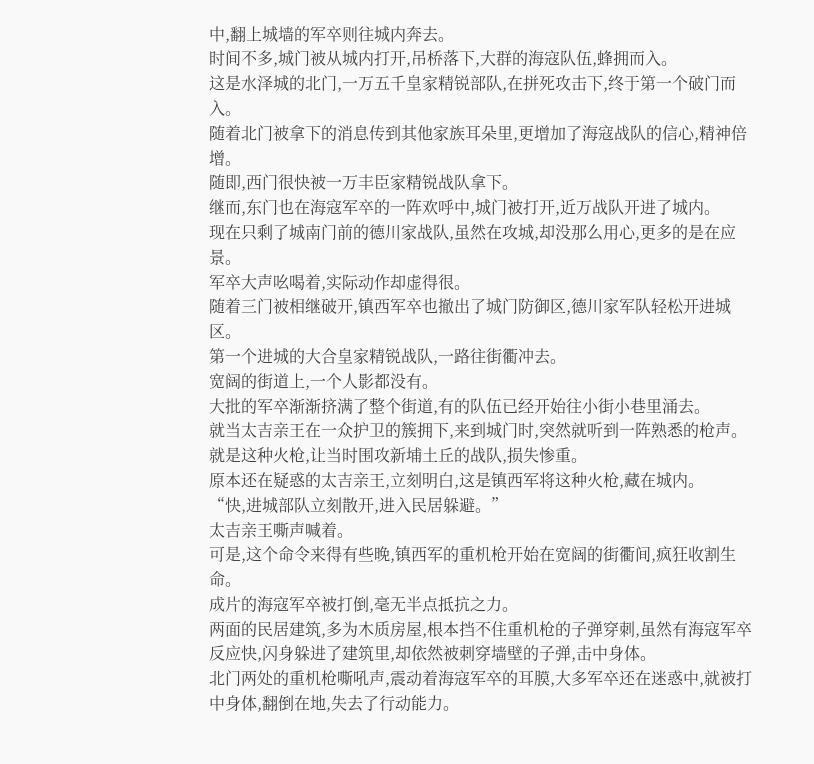中,翻上城墙的军卒则往城内奔去。
时间不多,城门被从城内打开,吊桥落下,大群的海寇队伍,蜂拥而入。
这是水泽城的北门,一万五千皇家精锐部队,在拼死攻击下,终于第一个破门而入。
随着北门被拿下的消息传到其他家族耳朵里,更增加了海寇战队的信心,精神倍增。
随即,西门很快被一万丰臣家精锐战队拿下。
继而,东门也在海寇军卒的一阵欢呼中,城门被打开,近万战队开进了城内。
现在只剩了城南门前的德川家战队,虽然在攻城,却没那么用心,更多的是在应景。
军卒大声吆喝着,实际动作却虚得很。
随着三门被相继破开,镇西军卒也撤出了城门防御区,德川家军队轻松开进城区。
第一个进城的大合皇家精锐战队,一路往街衢冲去。
宽阔的街道上,一个人影都没有。
大批的军卒渐渐挤满了整个街道,有的队伍已经开始往小街小巷里涌去。
就当太吉亲王在一众护卫的簇拥下,来到城门时,突然就听到一阵熟悉的枪声。
就是这种火枪,让当时围攻新埔土丘的战队,损失惨重。
原本还在疑惑的太吉亲王,立刻明白,这是镇西军将这种火枪,藏在城内。
“快,进城部队立刻散开,进入民居躲避。”
太吉亲王嘶声喊着。
可是,这个命令来得有些晚,镇西军的重机枪开始在宽阔的街衢间,疯狂收割生命。
成片的海寇军卒被打倒,毫无半点抵抗之力。
两面的民居建筑,多为木质房屋,根本挡不住重机枪的子弹穿刺,虽然有海寇军卒反应快,闪身躲进了建筑里,却依然被刺穿墙壁的子弹,击中身体。
北门两处的重机枪嘶吼声,震动着海寇军卒的耳膜,大多军卒还在迷惑中,就被打中身体,翻倒在地,失去了行动能力。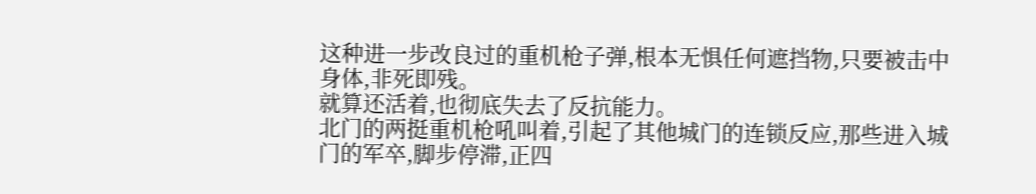这种进一步改良过的重机枪子弹,根本无惧任何遮挡物,只要被击中身体,非死即残。
就算还活着,也彻底失去了反抗能力。
北门的两挺重机枪吼叫着,引起了其他城门的连锁反应,那些进入城门的军卒,脚步停滞,正四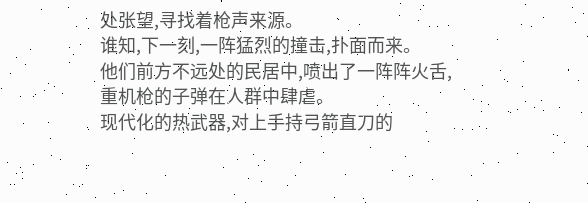处张望,寻找着枪声来源。
谁知,下一刻,一阵猛烈的撞击,扑面而来。
他们前方不远处的民居中,喷出了一阵阵火舌,重机枪的子弹在人群中肆虐。
现代化的热武器,对上手持弓箭直刀的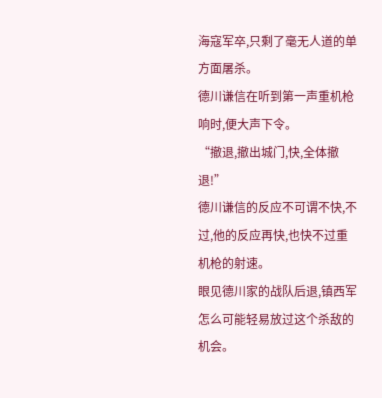海寇军卒,只剩了毫无人道的单方面屠杀。
德川谦信在听到第一声重机枪响时,便大声下令。
“撤退,撤出城门,快,全体撤退!”
德川谦信的反应不可谓不快,不过,他的反应再快,也快不过重机枪的射速。
眼见德川家的战队后退,镇西军怎么可能轻易放过这个杀敌的机会。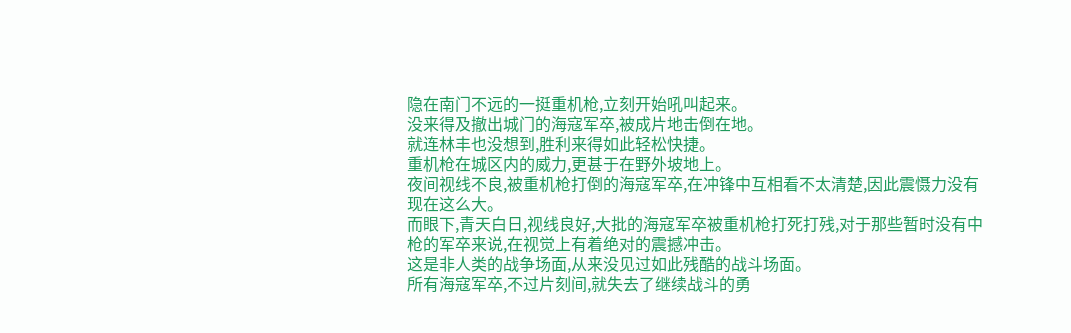隐在南门不远的一挺重机枪,立刻开始吼叫起来。
没来得及撤出城门的海寇军卒,被成片地击倒在地。
就连林丰也没想到,胜利来得如此轻松快捷。
重机枪在城区内的威力,更甚于在野外坡地上。
夜间视线不良,被重机枪打倒的海寇军卒,在冲锋中互相看不太清楚,因此震慑力没有现在这么大。
而眼下,青天白日,视线良好,大批的海寇军卒被重机枪打死打残,对于那些暂时没有中枪的军卒来说,在视觉上有着绝对的震撼冲击。
这是非人类的战争场面,从来没见过如此残酷的战斗场面。
所有海寇军卒,不过片刻间,就失去了继续战斗的勇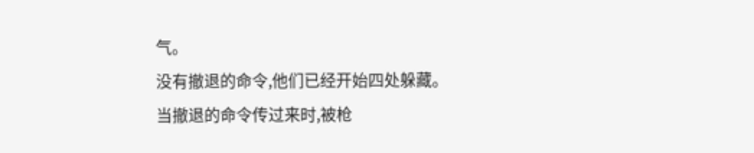气。
没有撤退的命令,他们已经开始四处躲藏。
当撤退的命令传过来时,被枪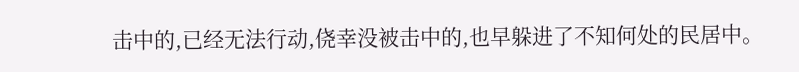击中的,已经无法行动,侥幸没被击中的,也早躲进了不知何处的民居中。